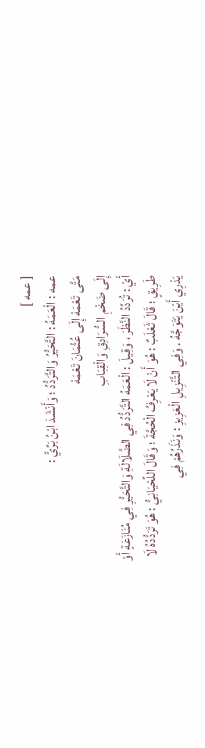[ عمه ]
عمه : الْعَمَهُ : التَّحَيُّرُ وَالتَّرَدُّدُ ؛ وَأَنْشَدَ ابْنُ بَرِّيٍّ :
مَتَّى تَعْمَهْ إِلَى عُثْمَانَ تَعْمَهْ
إِلَى ضَخْمِ السُّرَادِقِ وَالْقِبَابِ
أَيْ : تُرَدِّدُ النَّظَرَ ، وَقِيلَ : الْعَمَهُ التَّرَدُّدُ فِي الضَّلَالَةِ وَالتَّحَيُّرِ فِي مُنَازَعَةٍ أَوْ طَرِيقٍ ؛ قَالَ ثَعْلَبٌ : هُوَ أَنْ لَا يَعْرِفُ الْحُجَّةَ ؛ وَقَالَ اللِّحْيَانِيُّ : هُوَ تَرَدُّدُهُ لَا يَدْرِي أَيْنَ يَتَوَجَّهُ . وَفِي التَّنْزِيلِ الْعَزِيزِ : وَنَذَرُهُمْ فِي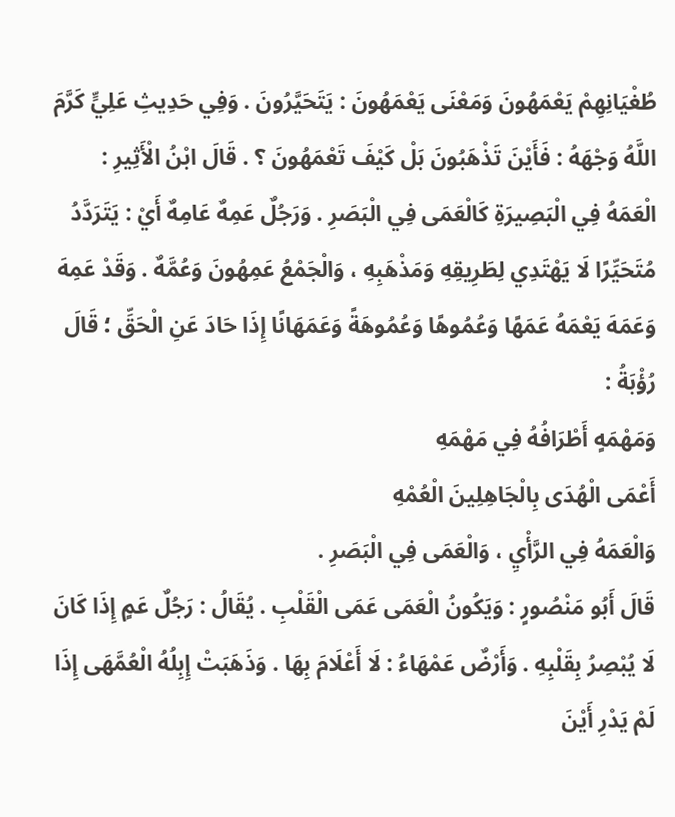طُغْيَانِهِمْ يَعْمَهُونَ وَمَعْنَى يَعْمَهُونَ : يَتَحَيَّرُونَ . وَفِي حَدِيثِ عَلِيٍّ كَرَّمَ اللَّهُ وَجْهَهُ : فَأَيْنَ تَذْهَبُونَ بَلْ كَيْفَ تَعْمَهُونَ ؟ . قَالَ ابْنُ الْأَثِيرِ : الْعَمَهُ فِي الْبَصِيرَةِ كَالْعَمَى فِي الْبَصَرِ . وَرَجُلٌ عَمِهٌ عَامِهٌ أَيْ : يَتَرَدَّدُ مُتَحَيِّرًا لَا يَهْتَدِي لِطَرِيقِهِ وَمَذْهَبِهِ ، وَالْجَمْعُ عَمِهُونَ وَعُمَّهٌ . وَقَدْ عَمِهَ وَعَمَهَ يَعْمَهُ عَمَهًا وَعُمُوهًا وَعُمُوهَةً وَعَمَهَانًا إِذَا حَادَ عَنِ الْحَقِّ ؛ قَالَ رُؤْبَةُ :
وَمَهْمَهٍ أَطْرَافُهُ فِي مَهْمَهِ
أَعْمَى الْهُدَى بِالْجَاهِلِينَ الْعُمْهِ
وَالْعَمَهُ فِي الرَّأْيِ ، وَالْعَمَى فِي الْبَصَرِ .
قَالَ أَبُو مَنْصُورٍ : وَيَكُونُ الْعَمَى عَمَى الْقَلْبِ . يُقَالُ : رَجُلٌ عَمٍ إِذَا كَانَ لَا يُبْصِرُ بِقَلْبِهِ . وَأَرْضٌ عَمْهَاءُ : لَا أَعْلَامَ بِهَا . وَذَهَبَتْ إِبِلُهُ الْعُمَّهَى إِذَا لَمْ يَدْرِ أَيْنَ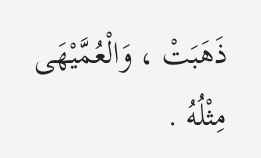ذَهَبَتْ ، وَالْعُمَّيْهَى مِثْلُهُ .